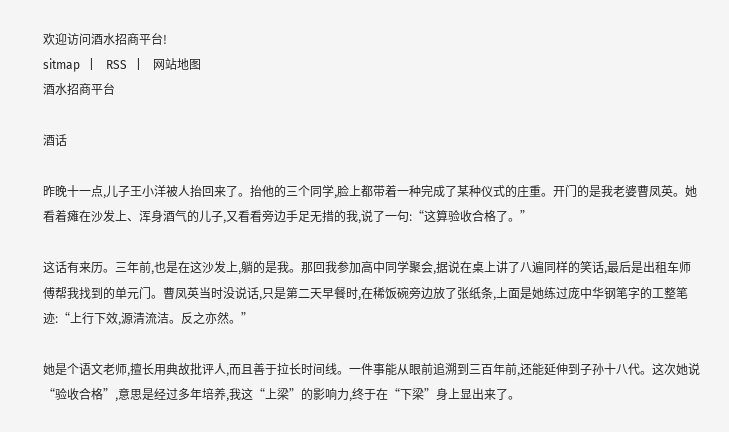欢迎访问酒水招商平台!
sitmap   |    RSS   |    网站地图
酒水招商平台

酒话

昨晚十一点,儿子王小洋被人抬回来了。抬他的三个同学,脸上都带着一种完成了某种仪式的庄重。开门的是我老婆曹凤英。她看着瘫在沙发上、浑身酒气的儿子,又看看旁边手足无措的我,说了一句:“这算验收合格了。”

这话有来历。三年前,也是在这沙发上,躺的是我。那回我参加高中同学聚会,据说在桌上讲了八遍同样的笑话,最后是出租车师傅帮我找到的单元门。曹凤英当时没说话,只是第二天早餐时,在稀饭碗旁边放了张纸条,上面是她练过庞中华钢笔字的工整笔迹:“上行下效,源清流洁。反之亦然。”

她是个语文老师,擅长用典故批评人,而且善于拉长时间线。一件事能从眼前追溯到三百年前,还能延伸到子孙十八代。这次她说“验收合格”,意思是经过多年培养,我这“上梁”的影响力,终于在“下梁”身上显出来了。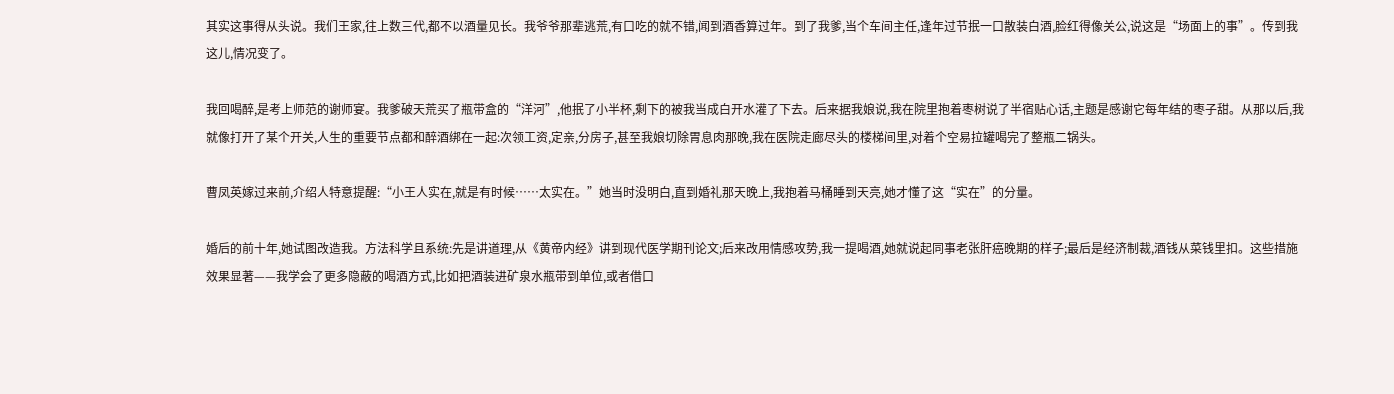其实这事得从头说。我们王家,往上数三代,都不以酒量见长。我爷爷那辈逃荒,有口吃的就不错,闻到酒香算过年。到了我爹,当个车间主任,逢年过节抿一口散装白酒,脸红得像关公,说这是“场面上的事”。传到我这儿,情况变了。

我回喝醉,是考上师范的谢师宴。我爹破天荒买了瓶带盒的“洋河”,他抿了小半杯,剩下的被我当成白开水灌了下去。后来据我娘说,我在院里抱着枣树说了半宿贴心话,主题是感谢它每年结的枣子甜。从那以后,我就像打开了某个开关,人生的重要节点都和醉酒绑在一起:次领工资,定亲,分房子,甚至我娘切除胃息肉那晚,我在医院走廊尽头的楼梯间里,对着个空易拉罐喝完了整瓶二锅头。

曹凤英嫁过来前,介绍人特意提醒:“小王人实在,就是有时候……太实在。”她当时没明白,直到婚礼那天晚上,我抱着马桶睡到天亮,她才懂了这“实在”的分量。

婚后的前十年,她试图改造我。方法科学且系统:先是讲道理,从《黄帝内经》讲到现代医学期刊论文;后来改用情感攻势,我一提喝酒,她就说起同事老张肝癌晚期的样子;最后是经济制裁,酒钱从菜钱里扣。这些措施效果显著——我学会了更多隐蔽的喝酒方式,比如把酒装进矿泉水瓶带到单位,或者借口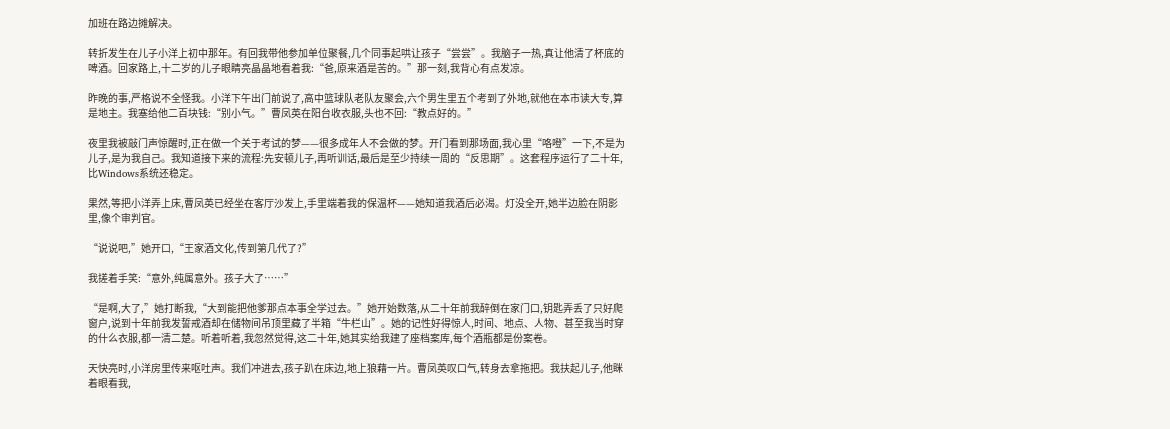加班在路边摊解决。

转折发生在儿子小洋上初中那年。有回我带他参加单位聚餐,几个同事起哄让孩子“尝尝”。我脑子一热,真让他清了杯底的啤酒。回家路上,十二岁的儿子眼睛亮晶晶地看着我:“爸,原来酒是苦的。”那一刻,我背心有点发凉。

昨晚的事,严格说不全怪我。小洋下午出门前说了,高中篮球队老队友聚会,六个男生里五个考到了外地,就他在本市读大专,算是地主。我塞给他二百块钱:“别小气。”曹凤英在阳台收衣服,头也不回:“教点好的。”

夜里我被敲门声惊醒时,正在做一个关于考试的梦——很多成年人不会做的梦。开门看到那场面,我心里“咯噔”一下,不是为儿子,是为我自己。我知道接下来的流程:先安顿儿子,再听训话,最后是至少持续一周的“反思期”。这套程序运行了二十年,比Windows系统还稳定。

果然,等把小洋弄上床,曹凤英已经坐在客厅沙发上,手里端着我的保温杯——她知道我酒后必渴。灯没全开,她半边脸在阴影里,像个审判官。

“说说吧,”她开口,“王家酒文化,传到第几代了?”

我搓着手笑:“意外,纯属意外。孩子大了……”

“是啊,大了,”她打断我,“大到能把他爹那点本事全学过去。”她开始数落,从二十年前我醉倒在家门口,钥匙弄丢了只好爬窗户,说到十年前我发誓戒酒却在储物间吊顶里藏了半箱“牛栏山”。她的记性好得惊人,时间、地点、人物、甚至我当时穿的什么衣服,都一清二楚。听着听着,我忽然觉得,这二十年,她其实给我建了座档案库,每个酒瓶都是份案卷。

天快亮时,小洋房里传来呕吐声。我们冲进去,孩子趴在床边,地上狼藉一片。曹凤英叹口气,转身去拿拖把。我扶起儿子,他眯着眼看我,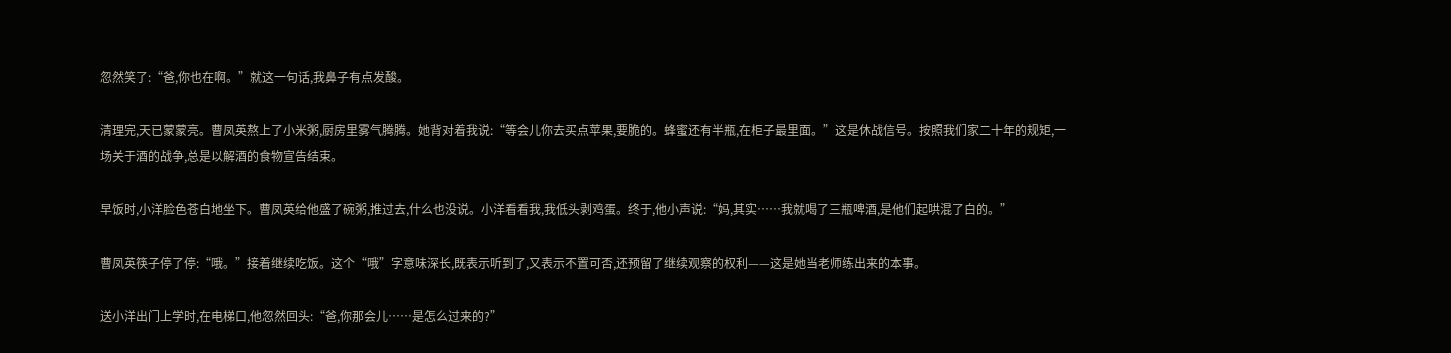忽然笑了:“爸,你也在啊。”就这一句话,我鼻子有点发酸。

清理完,天已蒙蒙亮。曹凤英熬上了小米粥,厨房里雾气腾腾。她背对着我说:“等会儿你去买点苹果,要脆的。蜂蜜还有半瓶,在柜子最里面。”这是休战信号。按照我们家二十年的规矩,一场关于酒的战争,总是以解酒的食物宣告结束。

早饭时,小洋脸色苍白地坐下。曹凤英给他盛了碗粥,推过去,什么也没说。小洋看看我,我低头剥鸡蛋。终于,他小声说:“妈,其实……我就喝了三瓶啤酒,是他们起哄混了白的。”

曹凤英筷子停了停:“哦。”接着继续吃饭。这个“哦”字意味深长,既表示听到了,又表示不置可否,还预留了继续观察的权利——这是她当老师练出来的本事。

送小洋出门上学时,在电梯口,他忽然回头:“爸,你那会儿……是怎么过来的?”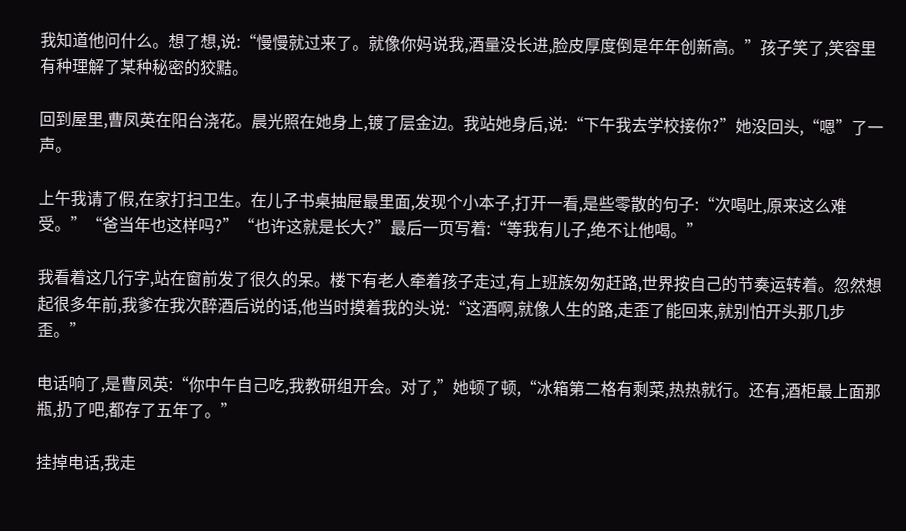我知道他问什么。想了想,说:“慢慢就过来了。就像你妈说我,酒量没长进,脸皮厚度倒是年年创新高。”孩子笑了,笑容里有种理解了某种秘密的狡黠。

回到屋里,曹凤英在阳台浇花。晨光照在她身上,镀了层金边。我站她身后,说:“下午我去学校接你?”她没回头,“嗯”了一声。

上午我请了假,在家打扫卫生。在儿子书桌抽屉最里面,发现个小本子,打开一看,是些零散的句子:“次喝吐,原来这么难受。”“爸当年也这样吗?”“也许这就是长大?”最后一页写着:“等我有儿子,绝不让他喝。”

我看着这几行字,站在窗前发了很久的呆。楼下有老人牵着孩子走过,有上班族匆匆赶路,世界按自己的节奏运转着。忽然想起很多年前,我爹在我次醉酒后说的话,他当时摸着我的头说:“这酒啊,就像人生的路,走歪了能回来,就别怕开头那几步歪。”

电话响了,是曹凤英:“你中午自己吃,我教研组开会。对了,”她顿了顿,“冰箱第二格有剩菜,热热就行。还有,酒柜最上面那瓶,扔了吧,都存了五年了。”

挂掉电话,我走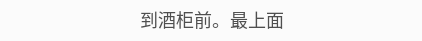到酒柜前。最上面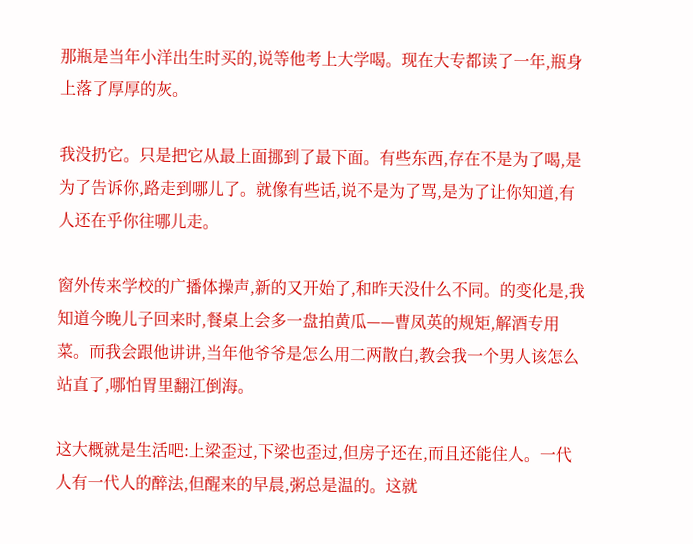那瓶是当年小洋出生时买的,说等他考上大学喝。现在大专都读了一年,瓶身上落了厚厚的灰。

我没扔它。只是把它从最上面挪到了最下面。有些东西,存在不是为了喝,是为了告诉你,路走到哪儿了。就像有些话,说不是为了骂,是为了让你知道,有人还在乎你往哪儿走。

窗外传来学校的广播体操声,新的又开始了,和昨天没什么不同。的变化是,我知道今晚儿子回来时,餐桌上会多一盘拍黄瓜——曹凤英的规矩,解酒专用菜。而我会跟他讲讲,当年他爷爷是怎么用二两散白,教会我一个男人该怎么站直了,哪怕胃里翻江倒海。

这大概就是生活吧:上梁歪过,下梁也歪过,但房子还在,而且还能住人。一代人有一代人的醉法,但醒来的早晨,粥总是温的。这就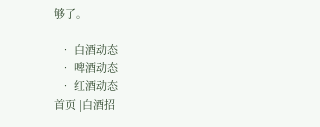够了。

  • 白酒动态
  • 啤酒动态
  • 红酒动态
首页 |白酒招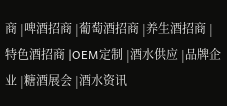商 |啤酒招商 |葡萄酒招商 |养生酒招商 |特色酒招商 |OEM定制 |酒水供应 |品牌企业 |糖酒展会 |酒水资讯